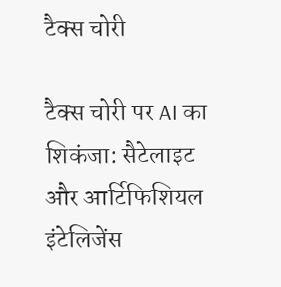टैक्स चोरी

टैक्स चोरी पर AI का शिकंजा: सैटेलाइट और आर्टिफिशियल इंटेलिजेंस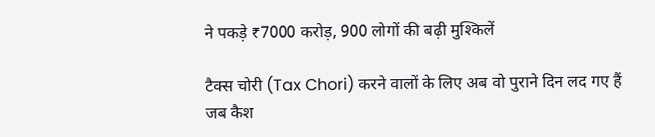ने पकड़े ₹7000 करोड़, 900 लोगों की बढ़ी मुश्किलें

टैक्स चोरी (Tax Chori) करने वालों के लिए अब वो पुराने दिन लद गए हैं जब कैश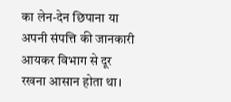का लेन-देन छिपाना या अपनी संपत्ति की जानकारी आयकर विभाग से दूर रखना आसान होता था।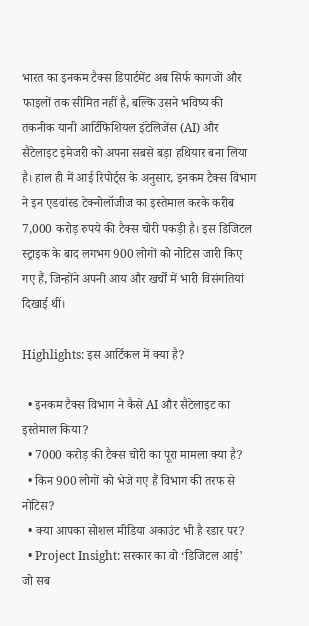भारत का इनकम टैक्स डिपार्टमेंट अब सिर्फ कागजों और फाइलों तक सीमित नहीं है, बल्कि उसने भविष्य की तकनीक यानी आर्टिफिशियल इंटेलिजेंस (AI) और सैटेलाइट इमेजरी को अपना सबसे बड़ा हथियार बना लिया है। हाल ही में आई रिपोर्ट्स के अनुसार, इनकम टैक्स विभाग ने इन एडवांस्ड टेक्नोलॉजीज का इस्तेमाल करके करीब 7,000 करोड़ रुपये की टैक्स चोरी पकड़ी है। इस डिजिटल स्ट्राइक के बाद लगभग 900 लोगों को नोटिस जारी किए गए हैं, जिन्होंने अपनी आय और खर्चों में भारी विसंगतियां दिखाई थीं।

Highlights: इस आर्टिकल में क्या है?

  • इनकम टैक्स विभाग ने कैसे AI और सैटेलाइट का इस्तेमाल किया?
  • 7000 करोड़ की टैक्स चोरी का पूरा मामला क्या है?
  • किन 900 लोगों को भेजे गए हैं विभाग की तरफ से नोटिस?
  • क्या आपका सोशल मीडिया अकाउंट भी है रडार पर?
  • Project Insight: सरकार का वो ‘डिजिटल आई’ जो सब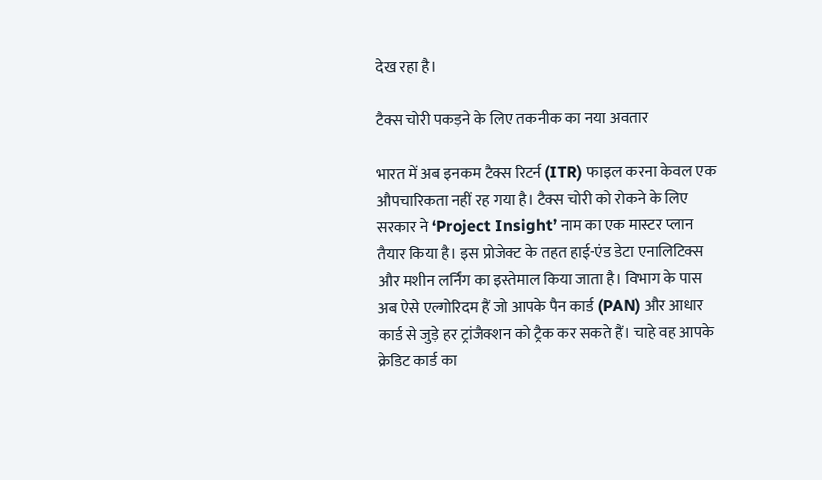देख रहा है।

टैक्स चोरी पकड़ने के लिए तकनीक का नया अवतार

भारत में अब इनकम टैक्स रिटर्न (ITR) फाइल करना केवल एक औपचारिकता नहीं रह गया है। टैक्स चोरी को रोकने के लिए सरकार ने ‘Project Insight’ नाम का एक मास्टर प्लान तैयार किया है। इस प्रोजेक्ट के तहत हाई-एंड डेटा एनालिटिक्स और मशीन लर्निंग का इस्तेमाल किया जाता है। विभाग के पास अब ऐसे एल्गोरिदम हैं जो आपके पैन कार्ड (PAN) और आधार कार्ड से जुड़े हर ट्रांजैक्शन को ट्रैक कर सकते हैं। चाहे वह आपके क्रेडिट कार्ड का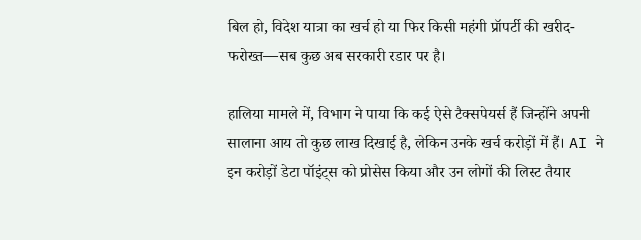बिल हो, विदेश यात्रा का खर्च हो या फिर किसी महंगी प्रॉपर्टी की खरीद-फरोख्त—सब कुछ अब सरकारी रडार पर है।

हालिया मामले में, विभाग ने पाया कि कई ऐसे टैक्सपेयर्स हैं जिन्होंने अपनी सालाना आय तो कुछ लाख दिखाई है, लेकिन उनके खर्च करोड़ों में हैं। AI ने इन करोड़ों डेटा पॉइंट्स को प्रोसेस किया और उन लोगों की लिस्ट तैयार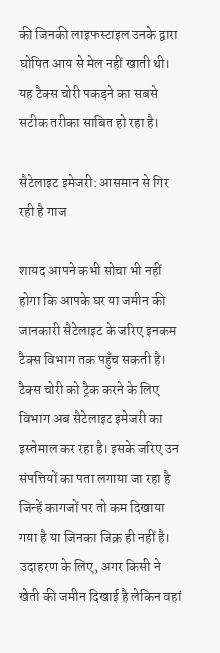की जिनकी लाइफस्टाइल उनके द्वारा घोषित आय से मेल नहीं खाती थी। यह टैक्स चोरी पकड़ने का सबसे सटीक तरीका साबित हो रहा है।

सैटेलाइट इमेजरी: आसमान से गिर रही है गाज

शायद आपने कभी सोचा भी नहीं होगा कि आपके घर या जमीन की जानकारी सैटेलाइट के जरिए इनकम टैक्स विभाग तक पहुँच सकती है। टैक्स चोरी को ट्रैक करने के लिए विभाग अब सैटेलाइट इमेजरी का इस्तेमाल कर रहा है। इसके जरिए उन संपत्तियों का पता लगाया जा रहा है जिन्हें कागजों पर तो कम दिखाया गया है या जिनका जिक्र ही नहीं है। उदाहरण के लिए, अगर किसी ने खेती की जमीन दिखाई है लेकिन वहां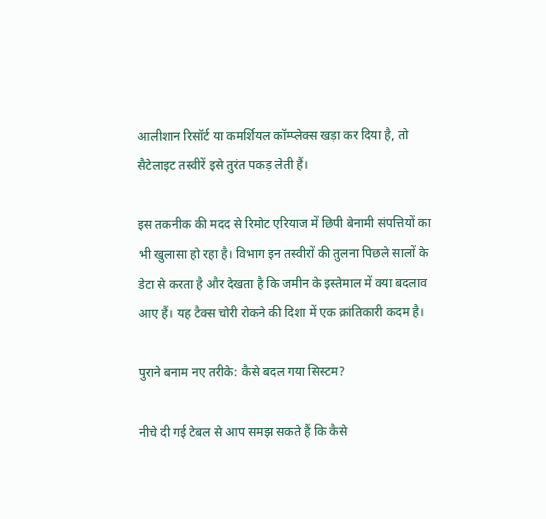आलीशान रिसॉर्ट या कमर्शियल कॉम्प्लेक्स खड़ा कर दिया है, तो सैटेलाइट तस्वीरें इसे तुरंत पकड़ लेती हैं।

इस तकनीक की मदद से रिमोट एरियाज में छिपी बेनामी संपत्तियों का भी खुलासा हो रहा है। विभाग इन तस्वीरों की तुलना पिछले सालों के डेटा से करता है और देखता है कि जमीन के इस्तेमाल में क्या बदलाव आए हैं। यह टैक्स चोरी रोकने की दिशा में एक क्रांतिकारी कदम है।

पुराने बनाम नए तरीके: कैसे बदल गया सिस्टम?

नीचे दी गई टेबल से आप समझ सकते हैं कि कैसे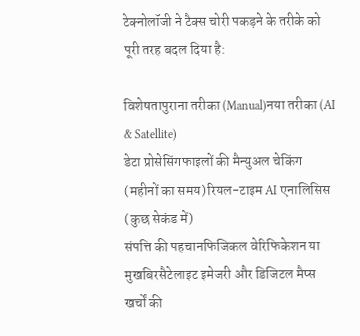टेक्नोलॉजी ने टैक्स चोरी पकड़ने के तरीके को पूरी तरह बदल दिया है:

विशेषतापुराना तरीका (Manual)नया तरीका (AI & Satellite)
डेटा प्रोसेसिंगफाइलों की मैन्युअल चेकिंग (महीनों का समय)रियल-टाइम AI एनालिसिस (कुछ सेकंड में)
संपत्ति की पहचानफिजिकल वेरिफिकेशन या मुखबिरसैटेलाइट इमेजरी और डिजिटल मैप्स
खर्चों की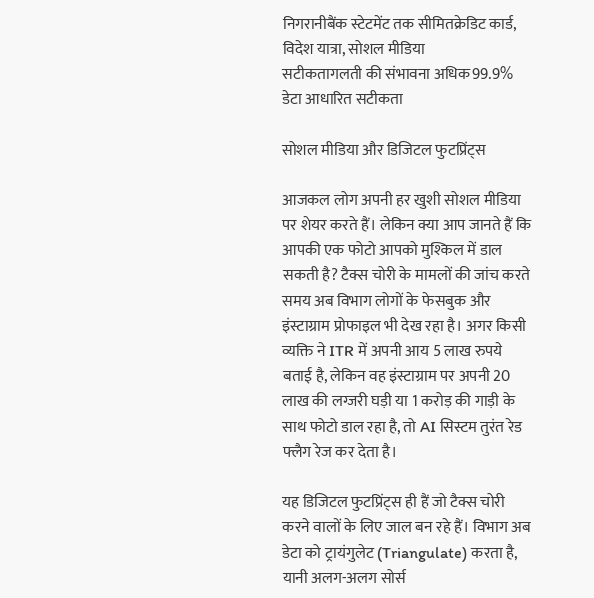निगरानीबैंक स्टेटमेंट तक सीमितक्रेडिट कार्ड, विदेश यात्रा, सोशल मीडिया
सटीकतागलती की संभावना अधिक99.9% डेटा आधारित सटीकता

सोशल मीडिया और डिजिटल फुटप्रिंट्स

आजकल लोग अपनी हर खुशी सोशल मीडिया पर शेयर करते हैं। लेकिन क्या आप जानते हैं कि आपकी एक फोटो आपको मुश्किल में डाल सकती है? टैक्स चोरी के मामलों की जांच करते समय अब विभाग लोगों के फेसबुक और इंस्टाग्राम प्रोफाइल भी देख रहा है। अगर किसी व्यक्ति ने ITR में अपनी आय 5 लाख रुपये बताई है, लेकिन वह इंस्टाग्राम पर अपनी 20 लाख की लग्जरी घड़ी या 1 करोड़ की गाड़ी के साथ फोटो डाल रहा है, तो AI सिस्टम तुरंत रेड फ्लैग रेज कर देता है।

यह डिजिटल फुटप्रिंट्स ही हैं जो टैक्स चोरी करने वालों के लिए जाल बन रहे हैं। विभाग अब डेटा को ट्रायंगुलेट (Triangulate) करता है, यानी अलग-अलग सोर्स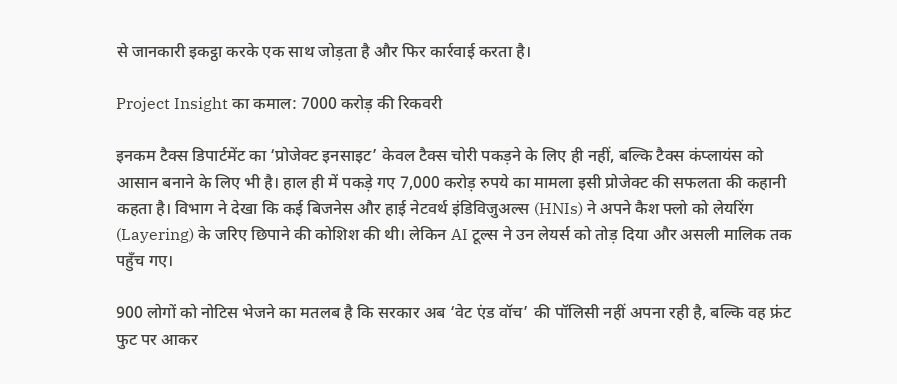से जानकारी इकट्ठा करके एक साथ जोड़ता है और फिर कार्रवाई करता है।

Project Insight का कमाल: 7000 करोड़ की रिकवरी

इनकम टैक्स डिपार्टमेंट का ‘प्रोजेक्ट इनसाइट’ केवल टैक्स चोरी पकड़ने के लिए ही नहीं, बल्कि टैक्स कंप्लायंस को आसान बनाने के लिए भी है। हाल ही में पकड़े गए 7,000 करोड़ रुपये का मामला इसी प्रोजेक्ट की सफलता की कहानी कहता है। विभाग ने देखा कि कई बिजनेस और हाई नेटवर्थ इंडिविजुअल्स (HNIs) ने अपने कैश फ्लो को लेयरिंग (Layering) के जरिए छिपाने की कोशिश की थी। लेकिन AI टूल्स ने उन लेयर्स को तोड़ दिया और असली मालिक तक पहुँच गए।

900 लोगों को नोटिस भेजने का मतलब है कि सरकार अब ‘वेट एंड वॉच’ की पॉलिसी नहीं अपना रही है, बल्कि वह फ्रंट फुट पर आकर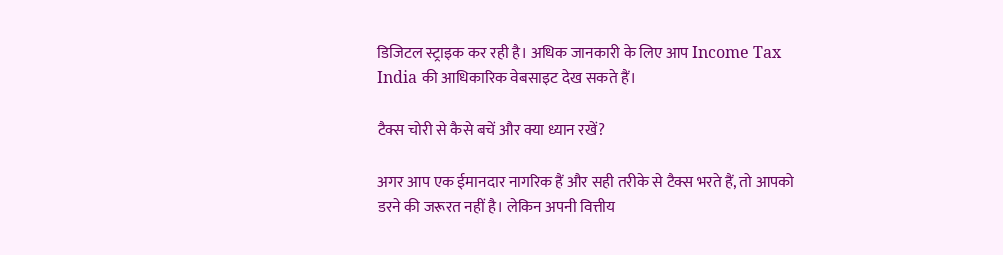डिजिटल स्ट्राइक कर रही है। अधिक जानकारी के लिए आप Income Tax India की आधिकारिक वेबसाइट देख सकते हैं।

टैक्स चोरी से कैसे बचें और क्या ध्यान रखें?

अगर आप एक ईमानदार नागरिक हैं और सही तरीके से टैक्स भरते हैं, तो आपको डरने की जरूरत नहीं है। लेकिन अपनी वित्तीय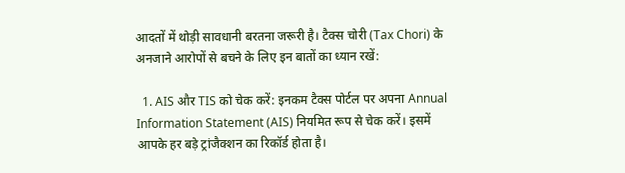आदतों में थोड़ी सावधानी बरतना जरूरी है। टैक्स चोरी (Tax Chori) के अनजाने आरोपों से बचने के लिए इन बातों का ध्यान रखें:

  1. AIS और TIS को चेक करें: इनकम टैक्स पोर्टल पर अपना Annual Information Statement (AIS) नियमित रूप से चेक करें। इसमें आपके हर बड़े ट्रांजैक्शन का रिकॉर्ड होता है।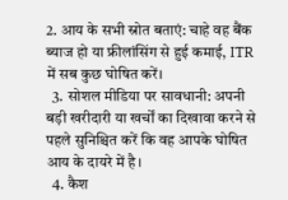2. आय के सभी स्रोत बताएं: चाहे वह बैंक ब्याज हो या फ्रीलांसिंग से हुई कमाई, ITR में सब कुछ घोषित करें।
  3. सोशल मीडिया पर सावधानी: अपनी बड़ी खरीदारी या खर्चों का दिखावा करने से पहले सुनिश्चित करें कि वह आपके घोषित आय के दायरे में है।
  4. कैश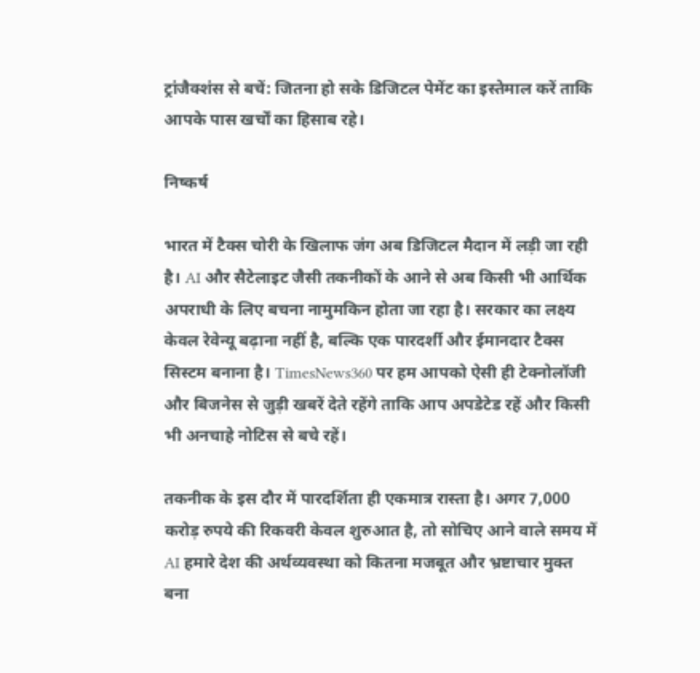ट्रांजैक्शंस से बचें: जितना हो सके डिजिटल पेमेंट का इस्तेमाल करें ताकि आपके पास खर्चों का हिसाब रहे।

निष्कर्ष

भारत में टैक्स चोरी के खिलाफ जंग अब डिजिटल मैदान में लड़ी जा रही है। AI और सैटेलाइट जैसी तकनीकों के आने से अब किसी भी आर्थिक अपराधी के लिए बचना नामुमकिन होता जा रहा है। सरकार का लक्ष्य केवल रेवेन्यू बढ़ाना नहीं है, बल्कि एक पारदर्शी और ईमानदार टैक्स सिस्टम बनाना है। TimesNews360 पर हम आपको ऐसी ही टेक्नोलॉजी और बिजनेस से जुड़ी खबरें देते रहेंगे ताकि आप अपडेटेड रहें और किसी भी अनचाहे नोटिस से बचे रहें।

तकनीक के इस दौर में पारदर्शिता ही एकमात्र रास्ता है। अगर 7,000 करोड़ रुपये की रिकवरी केवल शुरुआत है, तो सोचिए आने वाले समय में AI हमारे देश की अर्थव्यवस्था को कितना मजबूत और भ्रष्टाचार मुक्त बना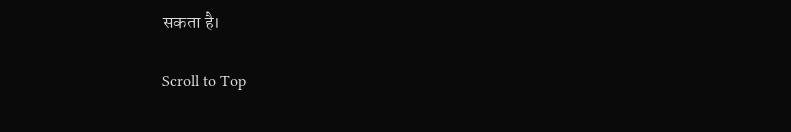सकता है।

Scroll to Top